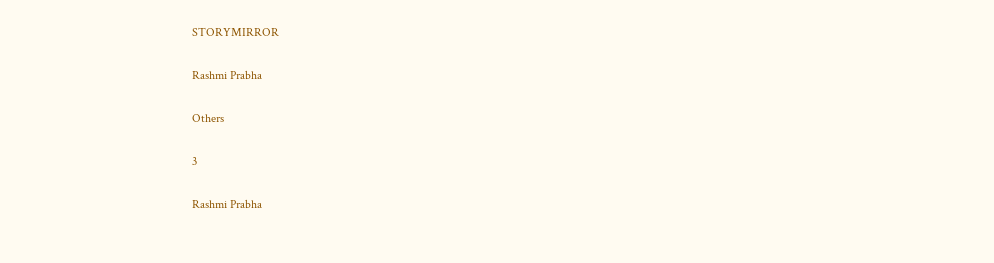STORYMIRROR

Rashmi Prabha

Others

3

Rashmi Prabha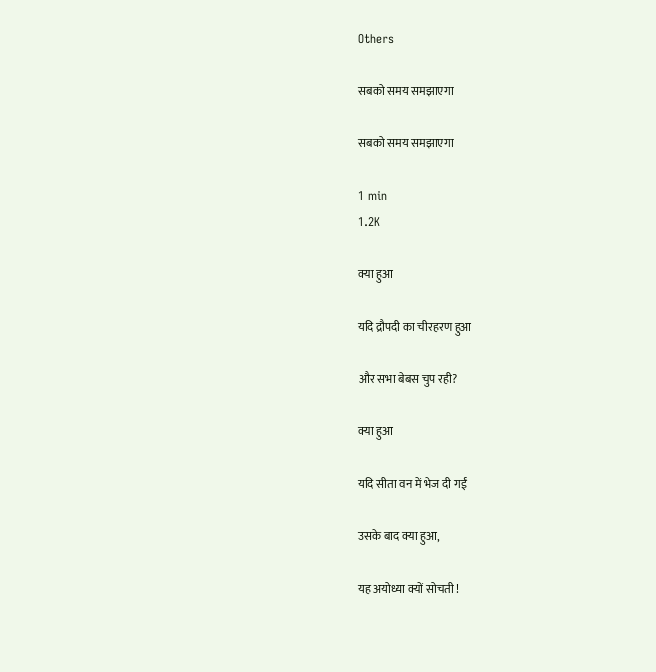Others

सबको समय समझाएगा

सबको समय समझाएगा

1 min
1.2K

क्या हुआ

यदि द्रौपदी का चीरहरण हुआ

और सभा बेबस चुप रही?

क्या हुआ

यदि सीता वन में भेज दी गईं

उसके बाद क्या हुआ,

यह अयोध्या क्यों सोचती !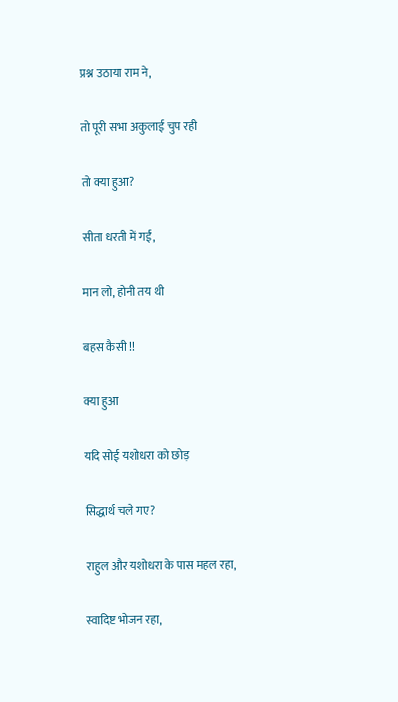प्रश्न उठाया राम ने,

तो पूरी सभा अकुलाई चुप रही

तो क्या हुआ?

सीता धरती में गईं,

मान लो, होनी तय थी

बहस कैसी !!

क्या हुआ

यदि सोई यशोधरा को छोड़

सिद्धार्थ चले गए?

राहुल और यशोधरा के पास महल रहा,

स्वादिष्ट भोजन रहा,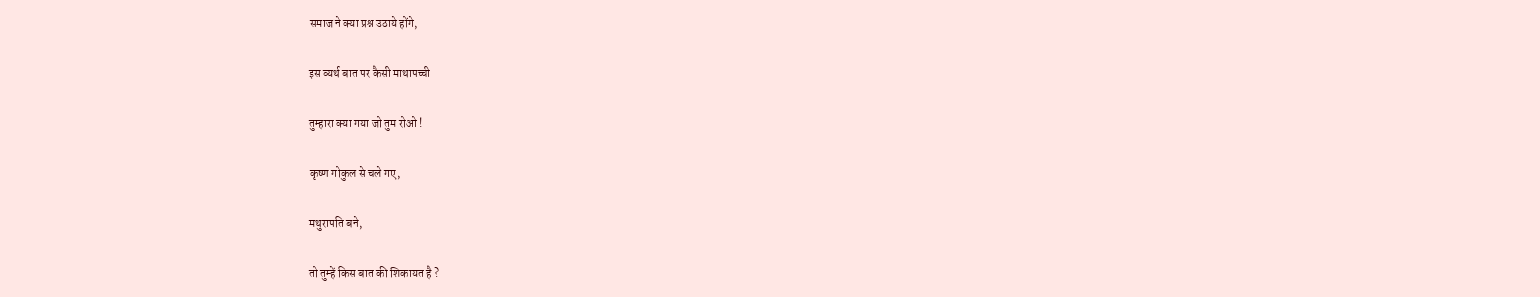समाज ने क्या प्रश्न उठाये होंगे,

इस व्यर्थ बात पर कैसी माथापच्ची

तुम्हारा क्या गया जो तुम रोओ !

कृष्ण गोकुल से चले गए,

मथुरापति बने,

तो तुम्हें किस बात की शिकायत है ?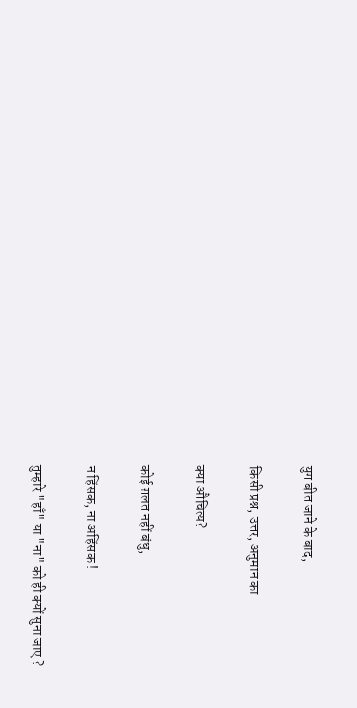युग बीत जाने के बाद,

किसी प्रश्न, उत्तर, अनुमान का

क्या औचित्य?

कोई ग़लत नहीं बंधु,

न हिंसक, ना अहिंसक !

तुम्हारे "हाँ" या "ना" को ही क्यों सुना जाए ?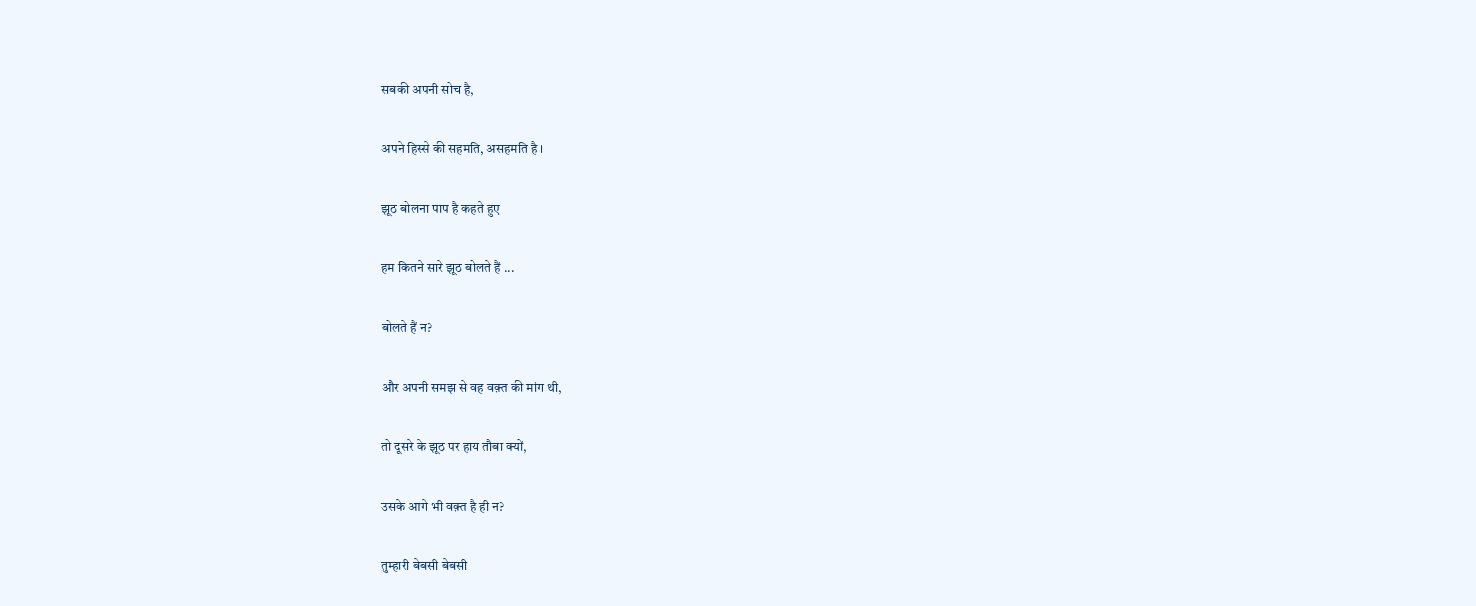सबकी अपनी सोच है,

अपने हिस्से की सहमति, असहमति है ।

झूठ बोलना पाप है कहते हुए

हम कितने सारे झूठ बोलते हैं ...

बोलते हैं न?

और अपनी समझ से वह वक़्त की मांग थी,

तो दूसरे के झूठ पर हाय तौबा क्यों,

उसके आगे भी वक़्त है ही न?

तुम्हारी बेबसी बेबसी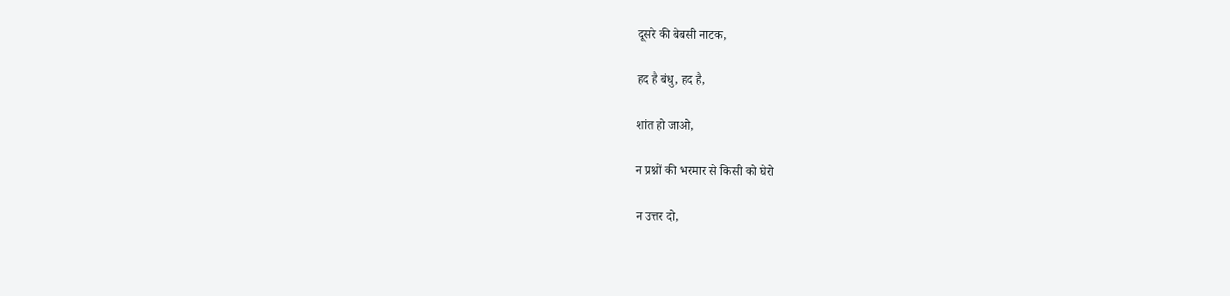दूसरे की बेबसी नाटक,

हद है बंधु, हद है,

शांत हो जाओ,

न प्रश्नों की भरमार से किसी को घेरो

न उत्तर दो,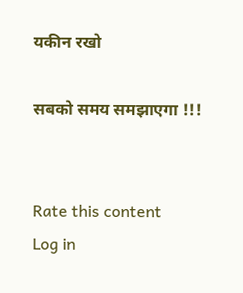यकीन रखो

सबको समय समझाएगा !!!


Rate this content
Log in